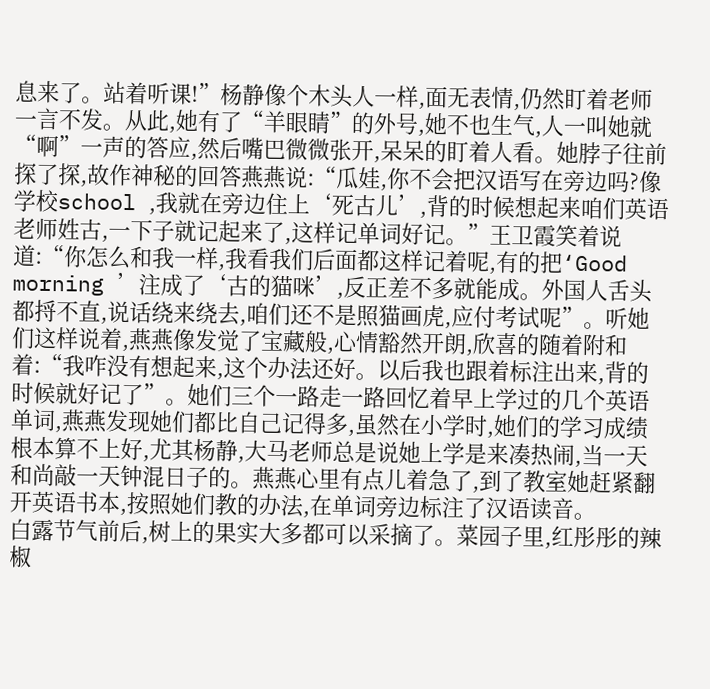息来了。站着听课!”杨静像个木头人一样,面无表情,仍然盯着老师一言不发。从此,她有了“羊眼睛”的外号,她不也生气,人一叫她就“啊”一声的答应,然后嘴巴微微张开,呆呆的盯着人看。她脖子往前探了探,故作神秘的回答燕燕说:“瓜娃,你不会把汉语写在旁边吗?像学校school ,我就在旁边住上‘死古儿’,背的时候想起来咱们英语老师姓古,一下子就记起来了,这样记单词好记。”王卫霞笑着说道:“你怎么和我一样,我看我们后面都这样记着呢,有的把‘Good morning ’注成了‘古的猫咪’,反正差不多就能成。外国人舌头都捋不直,说话绕来绕去,咱们还不是照猫画虎,应付考试呢”。听她们这样说着,燕燕像发觉了宝藏般,心情豁然开朗,欣喜的随着附和着:“我咋没有想起来,这个办法还好。以后我也跟着标注出来,背的时候就好记了”。她们三个一路走一路回忆着早上学过的几个英语单词,燕燕发现她们都比自己记得多,虽然在小学时,她们的学习成绩根本算不上好,尤其杨静,大马老师总是说她上学是来凑热闹,当一天和尚敲一天钟混日子的。燕燕心里有点儿着急了,到了教室她赶紧翻开英语书本,按照她们教的办法,在单词旁边标注了汉语读音。
白露节气前后,树上的果实大多都可以采摘了。菜园子里,红彤彤的辣椒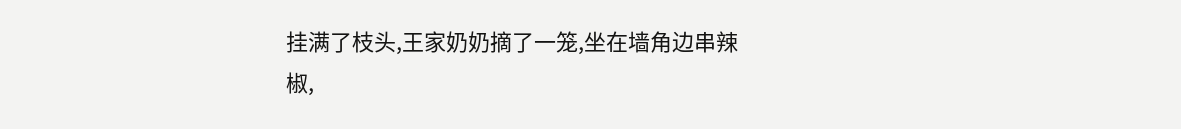挂满了枝头,王家奶奶摘了一笼,坐在墙角边串辣椒,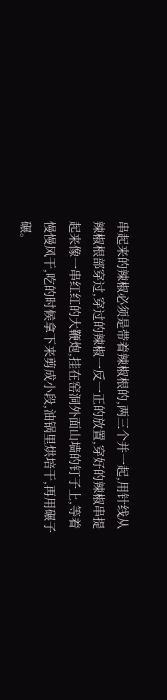串起来的辣椒必须是带着辣椒根的,两三个并一起,用针线从辣椒根部穿过,穿过的辣椒一反一正的放置,穿好的辣椒串提起来像一串红红的大鞭炮,挂在窑洞外面山墙的钉子上,等着慢慢风干,吃的时候拿下来剪成小段,油锅里烘培干,再用碾子碾。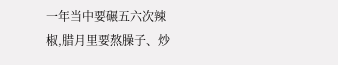一年当中要碾五六次辣椒,腊月里要熬臊子、炒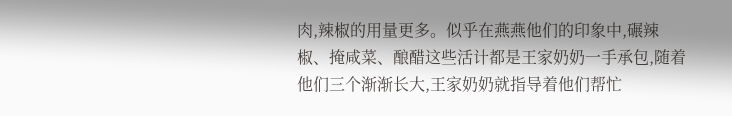肉,辣椒的用量更多。似乎在燕燕他们的印象中,碾辣椒、掩咸菜、酿醋这些活计都是王家奶奶一手承包,随着他们三个渐渐长大,王家奶奶就指导着他们帮忙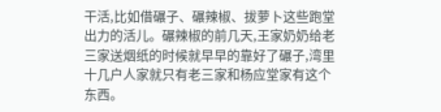干活,比如借碾子、碾辣椒、拔萝卜这些跑堂出力的活儿。碾辣椒的前几天,王家奶奶给老三家送烟纸的时候就早早的靠好了碾子,湾里十几户人家就只有老三家和杨应堂家有这个东西。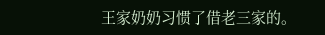王家奶奶习惯了借老三家的。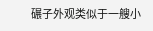碾子外观类似于一艘小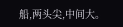船,两头尖,中间大。